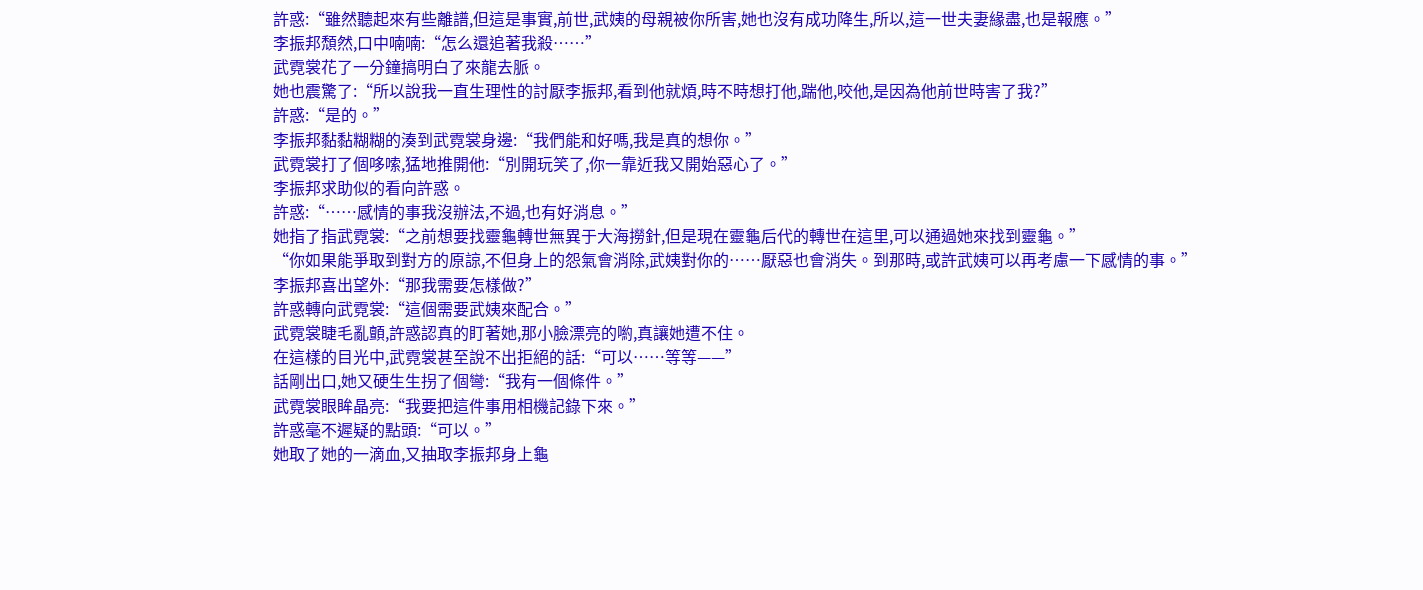許惑:“雖然聽起來有些離譜,但這是事實,前世,武姨的母親被你所害,她也沒有成功降生,所以,這一世夫妻緣盡,也是報應。”
李振邦頹然,口中喃喃:“怎么還追著我殺……”
武霓裳花了一分鐘搞明白了來龍去脈。
她也震驚了:“所以說我一直生理性的討厭李振邦,看到他就煩,時不時想打他,踹他,咬他,是因為他前世時害了我?”
許惑:“是的。”
李振邦黏黏糊糊的湊到武霓裳身邊:“我們能和好嗎,我是真的想你。”
武霓裳打了個哆嗦,猛地推開他:“別開玩笑了,你一靠近我又開始惡心了。”
李振邦求助似的看向許惑。
許惑:“……感情的事我沒辦法,不過,也有好消息。”
她指了指武霓裳:“之前想要找靈龜轉世無異于大海撈針,但是現在靈龜后代的轉世在這里,可以通過她來找到靈龜。”
“你如果能爭取到對方的原諒,不但身上的怨氣會消除,武姨對你的……厭惡也會消失。到那時,或許武姨可以再考慮一下感情的事。”
李振邦喜出望外:“那我需要怎樣做?”
許惑轉向武霓裳:“這個需要武姨來配合。”
武霓裳睫毛亂顫,許惑認真的盯著她,那小臉漂亮的喲,真讓她遭不住。
在這樣的目光中,武霓裳甚至說不出拒絕的話:“可以……等等——”
話剛出口,她又硬生生拐了個彎:“我有一個條件。”
武霓裳眼眸晶亮:“我要把這件事用相機記錄下來。”
許惑毫不遲疑的點頭:“可以。”
她取了她的一滴血,又抽取李振邦身上龜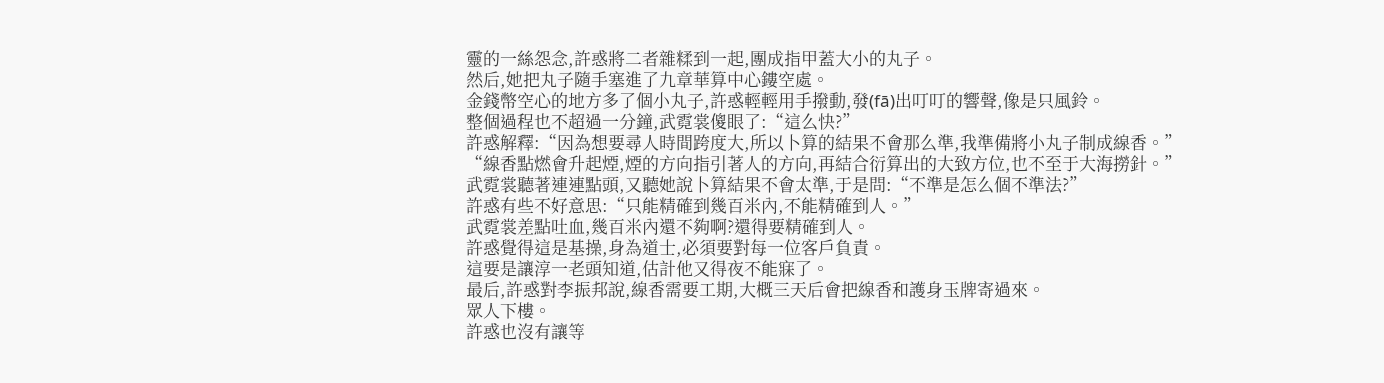靈的一絲怨念,許惑將二者雜糅到一起,團成指甲蓋大小的丸子。
然后,她把丸子隨手塞進了九章華算中心鏤空處。
金錢幣空心的地方多了個小丸子,許惑輕輕用手撥動,發(fā)出叮叮的響聲,像是只風鈴。
整個過程也不超過一分鐘,武霓裳傻眼了:“這么快?”
許惑解釋:“因為想要尋人時間跨度大,所以卜算的結果不會那么準,我準備將小丸子制成線香。”
“線香點燃會升起煙,煙的方向指引著人的方向,再結合衍算出的大致方位,也不至于大海撈針。”
武霓裳聽著連連點頭,又聽她說卜算結果不會太準,于是問:“不準是怎么個不準法?”
許惑有些不好意思:“只能精確到幾百米內,不能精確到人。”
武霓裳差點吐血,幾百米內還不夠啊?還得要精確到人。
許惑覺得這是基操,身為道士,必須要對每一位客戶負責。
這要是讓淳一老頭知道,估計他又得夜不能寐了。
最后,許惑對李振邦說,線香需要工期,大概三天后會把線香和護身玉牌寄過來。
眾人下樓。
許惑也沒有讓等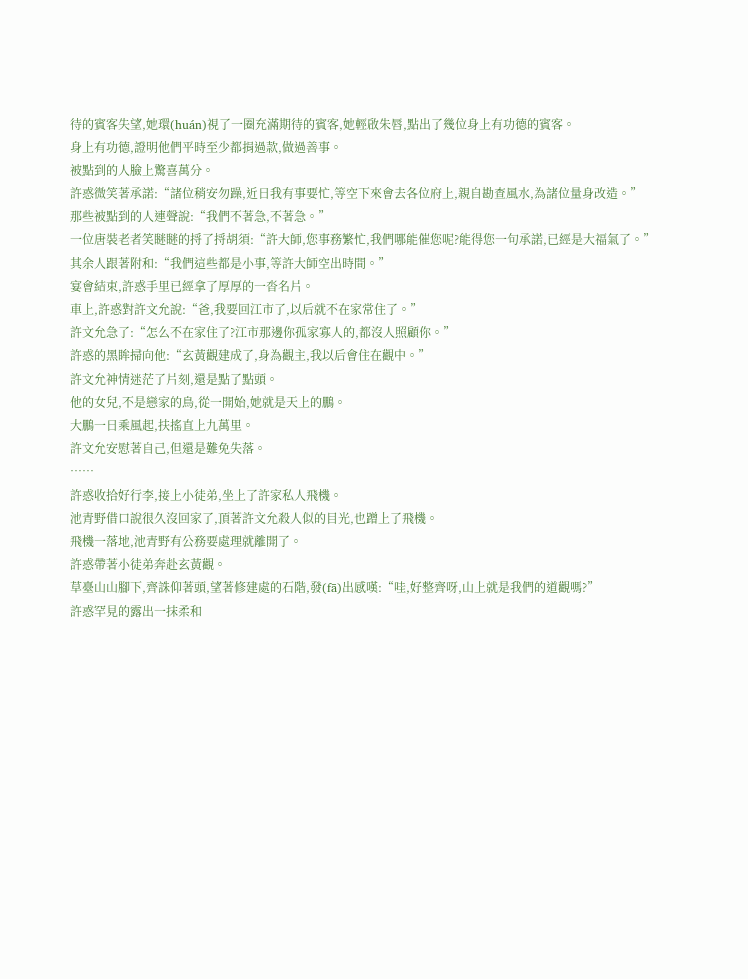待的賓客失望,她環(huán)視了一圈充滿期待的賓客,她輕啟朱唇,點出了幾位身上有功德的賓客。
身上有功德,證明他們平時至少都捐過款,做過善事。
被點到的人臉上驚喜萬分。
許惑微笑著承諾:“諸位稍安勿躁,近日我有事要忙,等空下來會去各位府上,親自勘查風水,為諸位量身改造。”
那些被點到的人連聲說:“我們不著急,不著急。”
一位唐裝老者笑瞇瞇的捋了捋胡須:“許大師,您事務繁忙,我們哪能催您呢?能得您一句承諾,已經是大福氣了。”
其余人跟著附和:“我們這些都是小事,等許大師空出時間。”
宴會結束,許惑手里已經拿了厚厚的一沓名片。
車上,許惑對許文允說:“爸,我要回江市了,以后就不在家常住了。”
許文允急了:“怎么不在家住了?江市那邊你孤家寡人的,都沒人照顧你。”
許惑的黑眸掃向他:“玄黃觀建成了,身為觀主,我以后會住在觀中。”
許文允神情迷茫了片刻,還是點了點頭。
他的女兒,不是戀家的鳥,從一開始,她就是天上的鵬。
大鵬一日乘風起,扶搖直上九萬里。
許文允安慰著自己,但還是難免失落。
……
許惑收拾好行李,接上小徒弟,坐上了許家私人飛機。
池青野借口說很久沒回家了,頂著許文允殺人似的目光,也蹭上了飛機。
飛機一落地,池青野有公務要處理就離開了。
許惑帶著小徒弟奔赴玄黃觀。
草臺山山腳下,齊誅仰著頭,望著修建處的石階,發(fā)出感嘆:“哇,好整齊呀,山上就是我們的道觀嗎?”
許惑罕見的露出一抹柔和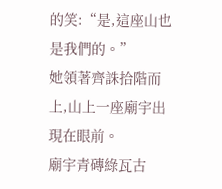的笑:“是,這座山也是我們的。”
她領著齊誅拾階而上,山上一座廟宇出現在眼前。
廟宇青磚綠瓦古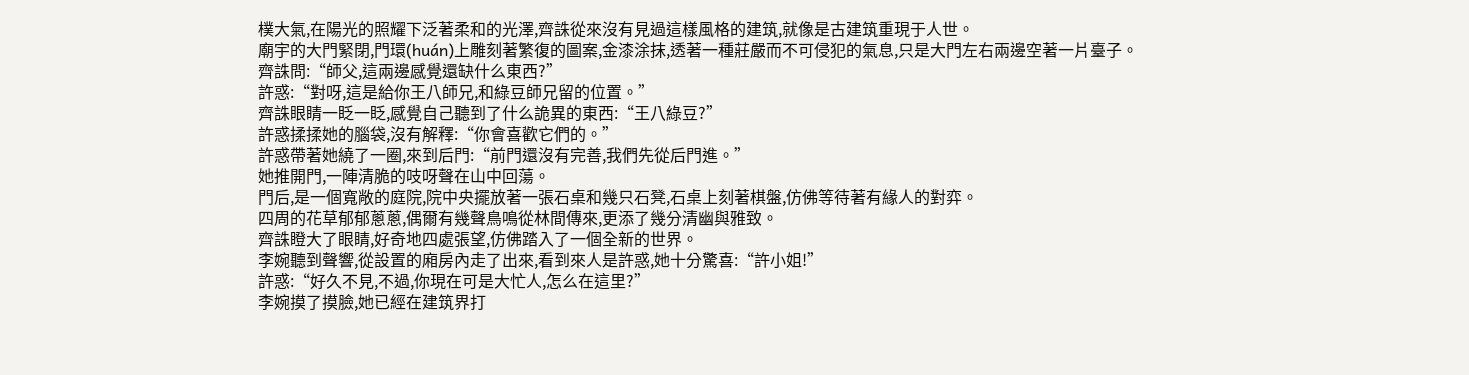樸大氣,在陽光的照耀下泛著柔和的光澤,齊誅從來沒有見過這樣風格的建筑,就像是古建筑重現于人世。
廟宇的大門緊閉,門環(huán)上雕刻著繁復的圖案,金漆涂抹,透著一種莊嚴而不可侵犯的氣息,只是大門左右兩邊空著一片臺子。
齊誅問:“師父,這兩邊感覺還缺什么東西?”
許惑:“對呀,這是給你王八師兄,和綠豆師兄留的位置。”
齊誅眼睛一眨一眨,感覺自己聽到了什么詭異的東西:“王八綠豆?”
許惑揉揉她的腦袋,沒有解釋:“你會喜歡它們的。”
許惑帶著她繞了一圈,來到后門:“前門還沒有完善,我們先從后門進。”
她推開門,一陣清脆的吱呀聲在山中回蕩。
門后,是一個寬敞的庭院,院中央擺放著一張石桌和幾只石凳,石桌上刻著棋盤,仿佛等待著有緣人的對弈。
四周的花草郁郁蔥蔥,偶爾有幾聲鳥鳴從林間傳來,更添了幾分清幽與雅致。
齊誅瞪大了眼睛,好奇地四處張望,仿佛踏入了一個全新的世界。
李婉聽到聲響,從設置的廂房內走了出來,看到來人是許惑,她十分驚喜:“許小姐!”
許惑:“好久不見,不過,你現在可是大忙人,怎么在這里?”
李婉摸了摸臉,她已經在建筑界打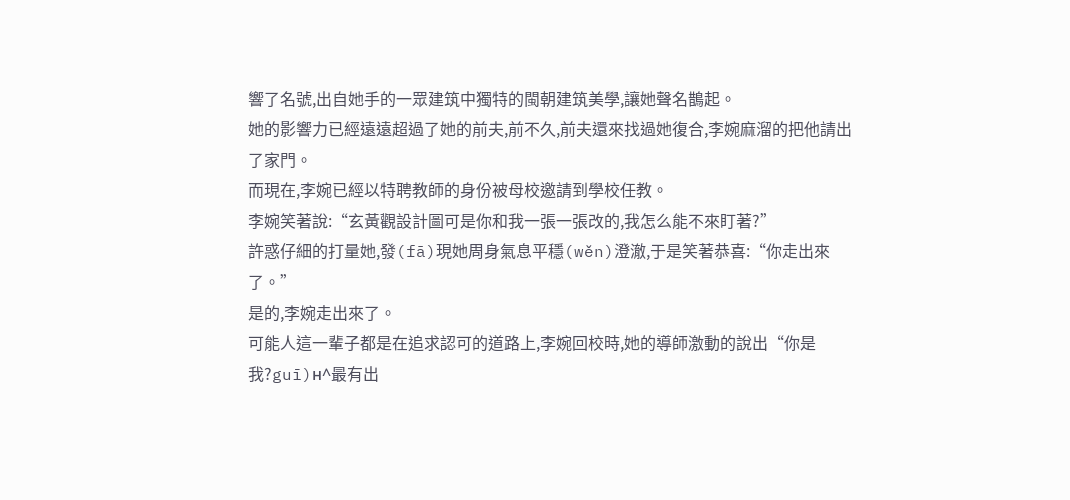響了名號,出自她手的一眾建筑中獨特的閩朝建筑美學,讓她聲名鵲起。
她的影響力已經遠遠超過了她的前夫,前不久,前夫還來找過她復合,李婉麻溜的把他請出了家門。
而現在,李婉已經以特聘教師的身份被母校邀請到學校任教。
李婉笑著說:“玄黃觀設計圖可是你和我一張一張改的,我怎么能不來盯著?”
許惑仔細的打量她,發(fā)現她周身氣息平穩(wěn)澄澈,于是笑著恭喜:“你走出來了。”
是的,李婉走出來了。
可能人這一輩子都是在追求認可的道路上,李婉回校時,她的導師激動的說出“你是我?guī)н^最有出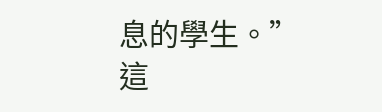息的學生。”
這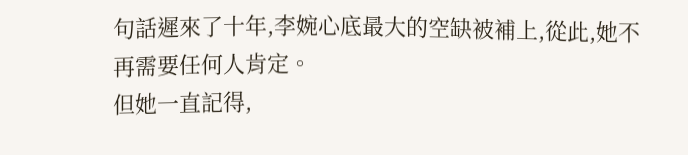句話遲來了十年,李婉心底最大的空缺被補上,從此,她不再需要任何人肯定。
但她一直記得,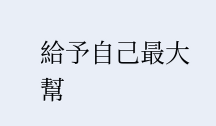給予自己最大幫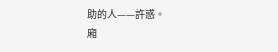助的人——許惑。
廂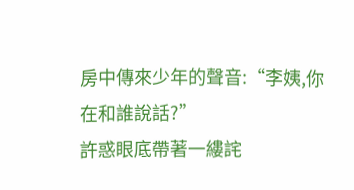房中傳來少年的聲音:“李姨,你在和誰說話?”
許惑眼底帶著一縷詫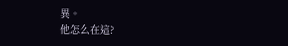異。
他怎么在這?